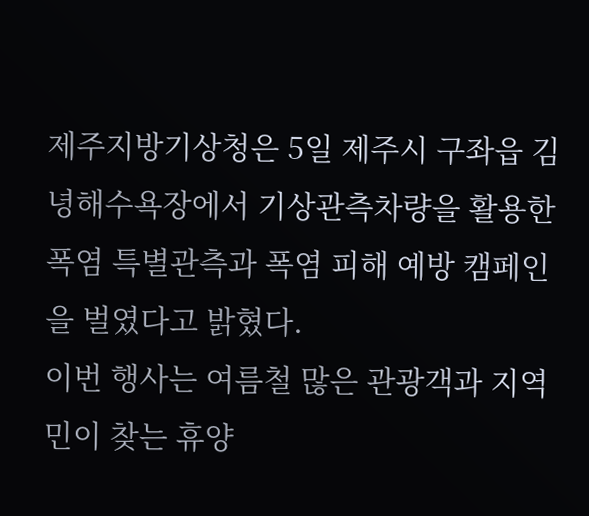제주지방기상청은 5일 제주시 구좌읍 김녕해수욕장에서 기상관측차량을 활용한 폭염 특별관측과 폭염 피해 예방 캠페인을 벌였다고 밝혔다.
이번 행사는 여름철 많은 관광객과 지역민이 찾는 휴양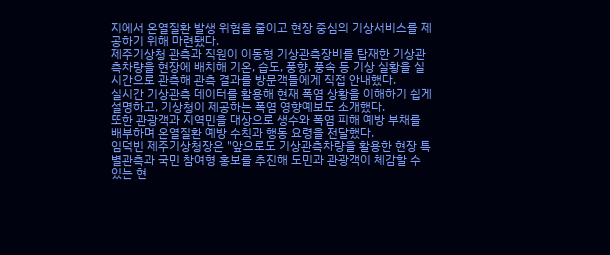지에서 온열질환 발생 위험을 줄이고 현장 중심의 기상서비스를 제공하기 위해 마련됐다.
제주기상청 관측과 직원이 이동형 기상관측장비를 탑재한 기상관측차량을 현장에 배치해 기온, 습도, 풍향, 풍속 등 기상 실황을 실시간으로 관측해 관측 결과를 방문객들에게 직접 안내했다.
실시간 기상관측 데이터를 활용해 현재 폭염 상황을 이해하기 쉽게 설명하고, 기상청이 제공하는 폭염 영향예보도 소개했다.
또한 관광객과 지역민을 대상으로 생수와 폭염 피해 예방 부채를 배부하며 온열질환 예방 수칙과 행동 요령을 전달했다.
임덕빈 제주기상청장은 "앞으로도 기상관측차량을 활용한 현장 특별관측과 국민 참여형 홍보를 추진해 도민과 관광객이 체감할 수 있는 현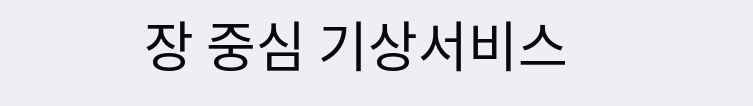장 중심 기상서비스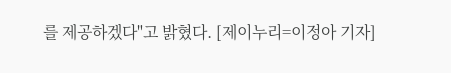를 제공하겠다"고 밝혔다. [제이누리=이정아 기자]